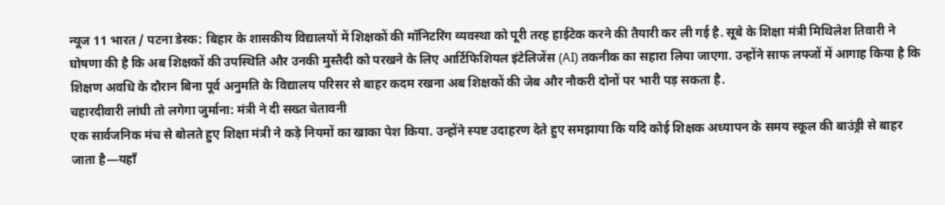न्यूज 11 भारत / पटना डेस्क: बिहार के शासकीय विद्यालयों में शिक्षकों की मॉनिटरिंग व्यवस्था को पूरी तरह हाईटेक करने की तैयारी कर ली गई है. सूबे के शिक्षा मंत्री मिथिलेश तिवारी ने घोषणा की है कि अब शिक्षकों की उपस्थिति और उनकी मुस्तैदी को परखने के लिए आर्टिफिशियल इंटेलिजेंस (AI) तकनीक का सहारा लिया जाएगा. उन्होंने साफ लफ्जों में आगाह किया है कि शिक्षण अवधि के दौरान बिना पूर्व अनुमति के विद्यालय परिसर से बाहर कदम रखना अब शिक्षकों की जेब और नौकरी दोनों पर भारी पड़ सकता है.
चहारदीवारी लांघी तो लगेगा जुर्माना: मंत्री ने दी सख्त चेतावनी
एक सार्वजनिक मंच से बोलते हुए शिक्षा मंत्री ने कड़े नियमों का खाका पेश किया. उन्होंने स्पष्ट उदाहरण देते हुए समझाया कि यदि कोई शिक्षक अध्यापन के समय स्कूल की बाउंड्री से बाहर जाता है—यहाँ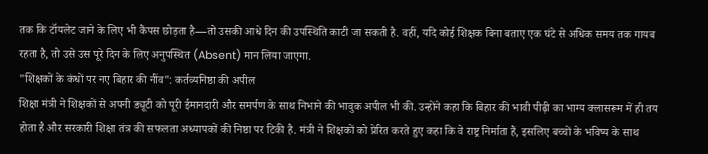तक कि टॉयलेट जाने के लिए भी कैंपस छोड़ता है—तो उसकी आधे दिन की उपस्थिति काटी जा सकती है. वहीं, यदि कोई शिक्षक बिना बताए एक घंटे से अधिक समय तक गायब रहता है, तो उसे उस पूरे दिन के लिए अनुपस्थित (Absent) मान लिया जाएगा.
"शिक्षकों के कंधों पर नए बिहार की नींव": कर्तव्यनिष्ठा की अपील
शिक्षा मंत्री ने शिक्षकों से अपनी ड्यूटी को पूरी ईमानदारी और समर्पण के साथ निभाने की भावुक अपील भी की. उन्होंने कहा कि बिहार की भावी पीढ़ी का भाग्य क्लासरूम में ही तय होता है और सरकारी शिक्षा तंत्र की सफलता अध्यापकों की निष्ठा पर टिकी है. मंत्री ने शिक्षकों को प्रेरित करते हुए कहा कि वे राष्ट्र निर्माता हैं, इसलिए बच्चों के भविष्य के साथ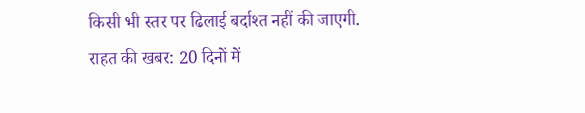किसी भी स्तर पर ढिलाई बर्दाश्त नहीं की जाएगी.
राहत की खबर: 20 दिनों में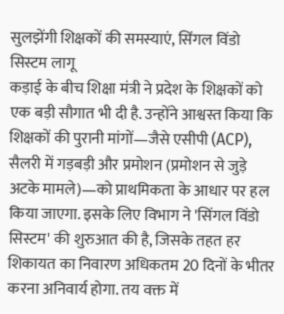सुलझेंगी शिक्षकों की समस्याएं, सिंगल विंडो सिस्टम लागू
कड़ाई के बीच शिक्षा मंत्री ने प्रदेश के शिक्षकों को एक बड़ी सौगात भी दी है. उन्होंने आश्वस्त किया कि शिक्षकों की पुरानी मांगों—जैसे एसीपी (ACP), सैलरी में गड़बड़ी और प्रमोशन (प्रमोशन से जुड़े अटके मामले)—को प्राथमिकता के आधार पर हल किया जाएगा. इसके लिए विभाग ने 'सिंगल विंडो सिस्टम' की शुरुआत की है, जिसके तहत हर शिकायत का निवारण अधिकतम 20 दिनों के भीतर करना अनिवार्य होगा. तय वक्त में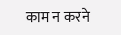काम न करने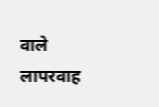वाले लापरवाह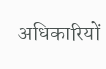अधिकारियों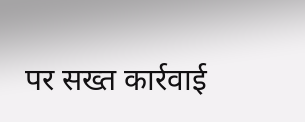पर सख्त कार्रवाई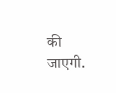की जाएगी.